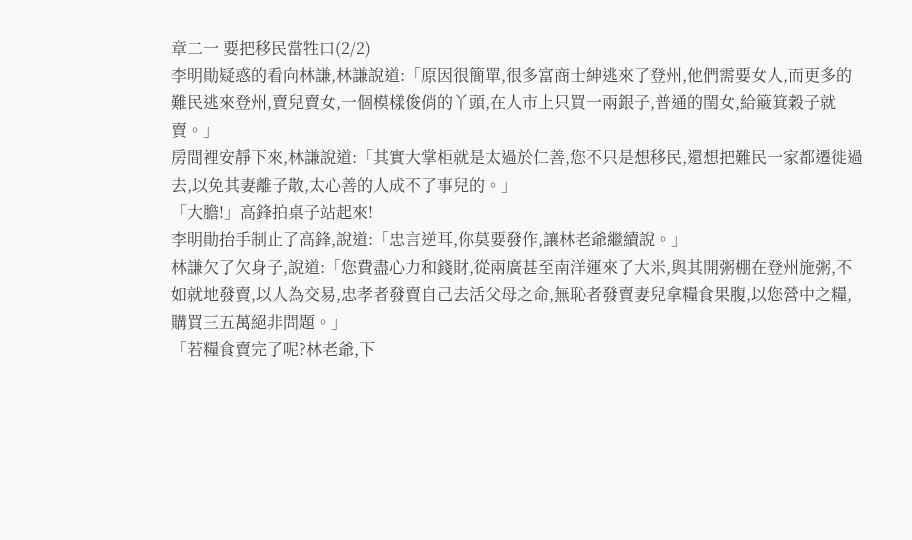章二一 要把移民當牲口(2/2)
李明勛疑惑的看向林謙,林謙說道:「原因很簡單,很多富商士紳逃來了登州,他們需要女人,而更多的難民逃來登州,賣兒賣女,一個模樣俊俏的丫頭,在人市上只買一兩銀子,普通的閨女,給簸箕穀子就賣。」
房間裡安靜下來,林謙說道:「其實大掌柜就是太過於仁善,您不只是想移民,還想把難民一家都遷徙過去,以免其妻離子散,太心善的人成不了事兒的。」
「大膽!」高鋒拍桌子站起來!
李明勛抬手制止了高鋒,說道:「忠言逆耳,你莫要發作,讓林老爺繼續說。」
林謙欠了欠身子,說道:「您費盡心力和錢財,從兩廣甚至南洋運來了大米,與其開粥棚在登州施粥,不如就地發賣,以人為交易,忠孝者發賣自己去活父母之命,無恥者發賣妻兒拿糧食果腹,以您營中之糧,購買三五萬絕非問題。」
「若糧食賣完了呢?林老爺,下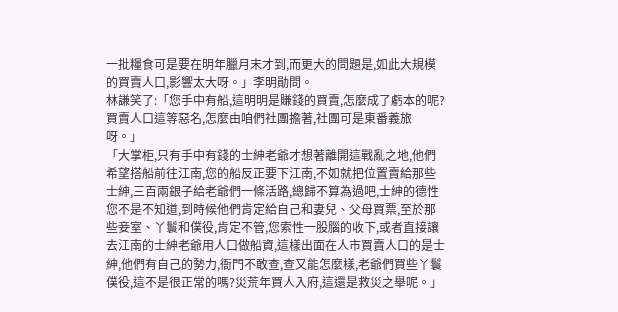一批糧食可是要在明年臘月末才到,而更大的問題是,如此大規模的買賣人口,影響太大呀。」李明勛問。
林謙笑了:「您手中有船,這明明是賺錢的買賣,怎麼成了虧本的呢?買賣人口這等惡名,怎麼由咱們社團擔著,社團可是東番義旅呀。」
「大掌柜,只有手中有錢的士紳老爺才想著離開這戰亂之地,他們希望搭船前往江南,您的船反正要下江南,不如就把位置賣給那些士紳,三百兩銀子給老爺們一條活路,總歸不算為過吧,士紳的德性您不是不知道,到時候他們肯定給自己和妻兒、父母買票,至於那些妾室、丫鬟和僕役,肯定不管,您索性一股腦的收下,或者直接讓去江南的士紳老爺用人口做船資,這樣出面在人市買賣人口的是士紳,他們有自己的勢力,衙門不敢查,查又能怎麼樣,老爺們買些丫鬟僕役,這不是很正常的嗎?災荒年買人入府,這還是救災之舉呢。」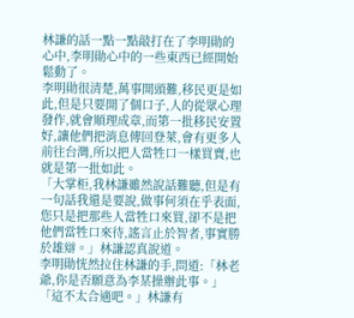林謙的話一點一點敲打在了李明勛的心中,李明勛心中的一些東西已經開始鬆動了。
李明勛很清楚,萬事開頭難,移民更是如此,但是只要開了個口子,人的從眾心理發作,就會順理成章,而第一批移民安置好,讓他們把消息傳回登萊,會有更多人前往台灣,所以把人當牲口一樣買賣,也就是第一批如此。
「大掌柜,我林謙雖然說話難聽,但是有一句話我還是要說,做事何須在乎表面,您只是把那些人當牲口來買,卻不是把他們當牲口來待,謠言止於智者,事實勝於雄辯。」林謙認真說道。
李明勛恍然拉住林謙的手,問道:「林老爺,你是否願意為李某操辦此事。」
「這不太合適吧。」林謙有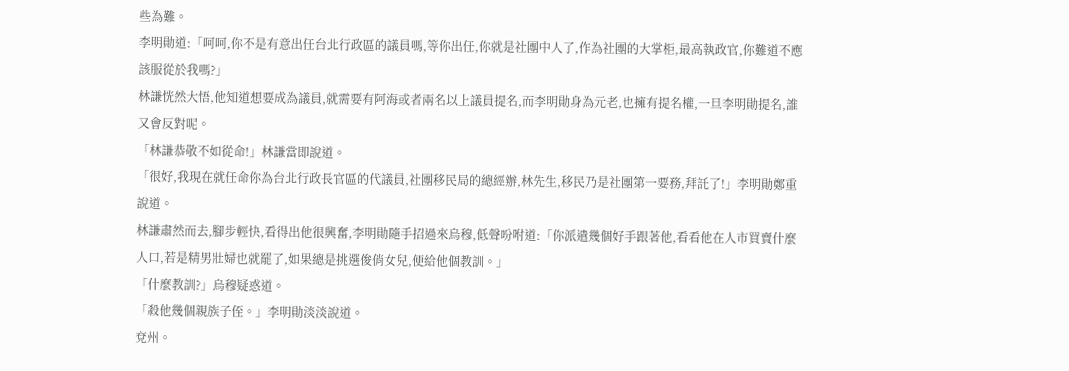些為難。
李明勛道:「呵呵,你不是有意出任台北行政區的議員嗎,等你出任,你就是社團中人了,作為社團的大掌柜,最高執政官,你難道不應該服從於我嗎?」
林謙恍然大悟,他知道想要成為議員,就需要有阿海或者兩名以上議員提名,而李明勛身為元老,也擁有提名權,一旦李明勛提名,誰又會反對呢。
「林謙恭敬不如從命!」林謙當即說道。
「很好,我現在就任命你為台北行政長官區的代議員,社團移民局的總經辦,林先生,移民乃是社團第一要務,拜託了!」李明勛鄭重說道。
林謙肅然而去,腳步輕快,看得出他很興奮,李明勛隨手招過來烏穆,低聲吩咐道:「你派遣幾個好手跟著他,看看他在人市買賣什麼人口,若是精男壯婦也就罷了,如果總是挑選俊俏女兒,便給他個教訓。」
「什麼教訓?」烏穆疑惑道。
「殺他幾個親族子侄。」李明勛淡淡說道。
兗州。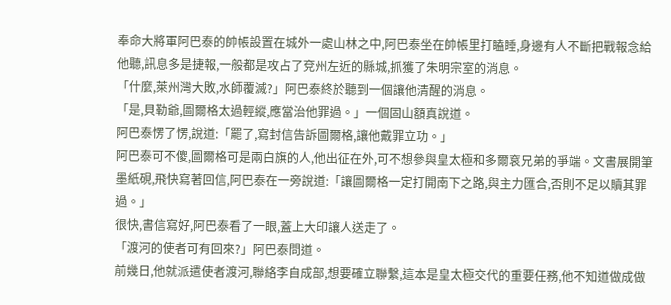奉命大將軍阿巴泰的帥帳設置在城外一處山林之中,阿巴泰坐在帥帳里打瞌睡,身邊有人不斷把戰報念給他聽,訊息多是捷報,一般都是攻占了兗州左近的縣城,抓獲了朱明宗室的消息。
「什麼,萊州灣大敗,水師覆滅?」阿巴泰終於聽到一個讓他清醒的消息。
「是,貝勒爺,圖爾格太過輕縱,應當治他罪過。」一個固山額真說道。
阿巴泰愣了愣,說道:「罷了,寫封信告訴圖爾格,讓他戴罪立功。」
阿巴泰可不傻,圖爾格可是兩白旗的人,他出征在外,可不想參與皇太極和多爾袞兄弟的爭端。文書展開筆墨紙硯,飛快寫著回信,阿巴泰在一旁說道:「讓圖爾格一定打開南下之路,與主力匯合,否則不足以贖其罪過。」
很快,書信寫好,阿巴泰看了一眼,蓋上大印讓人送走了。
「渡河的使者可有回來?」阿巴泰問道。
前幾日,他就派遣使者渡河,聯絡李自成部,想要確立聯繫,這本是皇太極交代的重要任務,他不知道做成做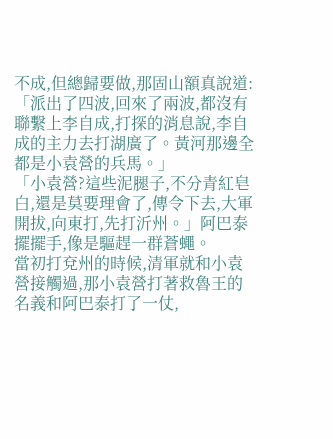不成,但總歸要做,那固山額真說道:「派出了四波,回來了兩波,都沒有聯繫上李自成,打探的消息說,李自成的主力去打湖廣了。黃河那邊全都是小袁營的兵馬。」
「小袁營?這些泥腿子,不分青紅皂白,還是莫要理會了,傳令下去,大軍開拔,向東打,先打沂州。」阿巴泰擺擺手,像是驅趕一群蒼蠅。
當初打兗州的時候,清軍就和小袁營接觸過,那小袁營打著救魯王的名義和阿巴泰打了一仗,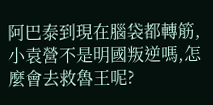阿巴泰到現在腦袋都轉筋,小袁營不是明國叛逆嗎,怎麼會去救魯王呢?